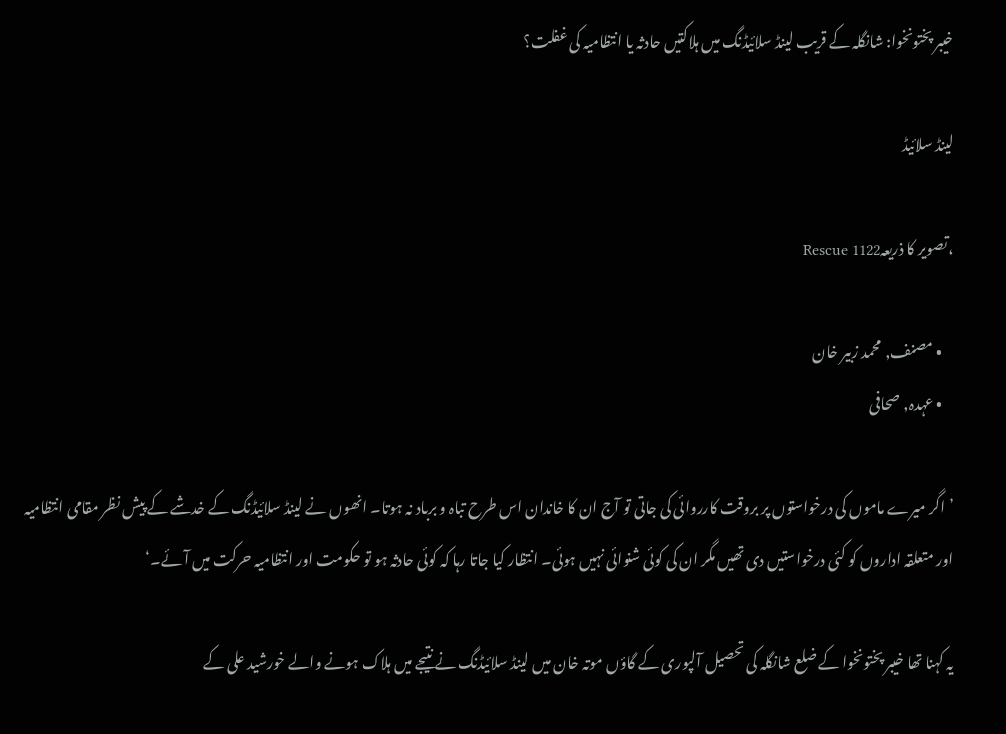خیبر پختونخوا: شانگلہ کے قریب لینڈ سلائیڈنگ میں ہلاکتیں حادثہ یا انتظامیہ کی غفلت؟

لینڈ سلائیڈ

،تصویر کا ذریعہRescue 1122

    • مصنف, محمد زبیر خان
    • عہدہ, صحافی

’اگر میرے ماموں کی درخواستوں پر بروقت کارروائی کی جاتی تو آج ان کا خاندان اس طرح تباہ و برباد نہ ہوتا۔ انھوں نے لینڈ سلائیڈنگ کے خدشے کے پیش نظر مقامی انتظامیہ اور متعلقہ اداروں کو کئی درخواستیں دی تھیں مگر ان کی کوئی شنوائی نہیں ہوئی۔ انتظار کیا جاتا رہا کہ کوئی حادثہ ہو تو حکومت اور انتظامیہ حرکت میں آئے۔‘

یہ کہنا تھا خیبر پختونخوا کے ضلع شانگلہ کی تحصیل آلپوری کے گاؤں موتہ خان میں لینڈ سلائیڈنگ نے نتیجے میں ہلاک ہونے والے خورشید علی کے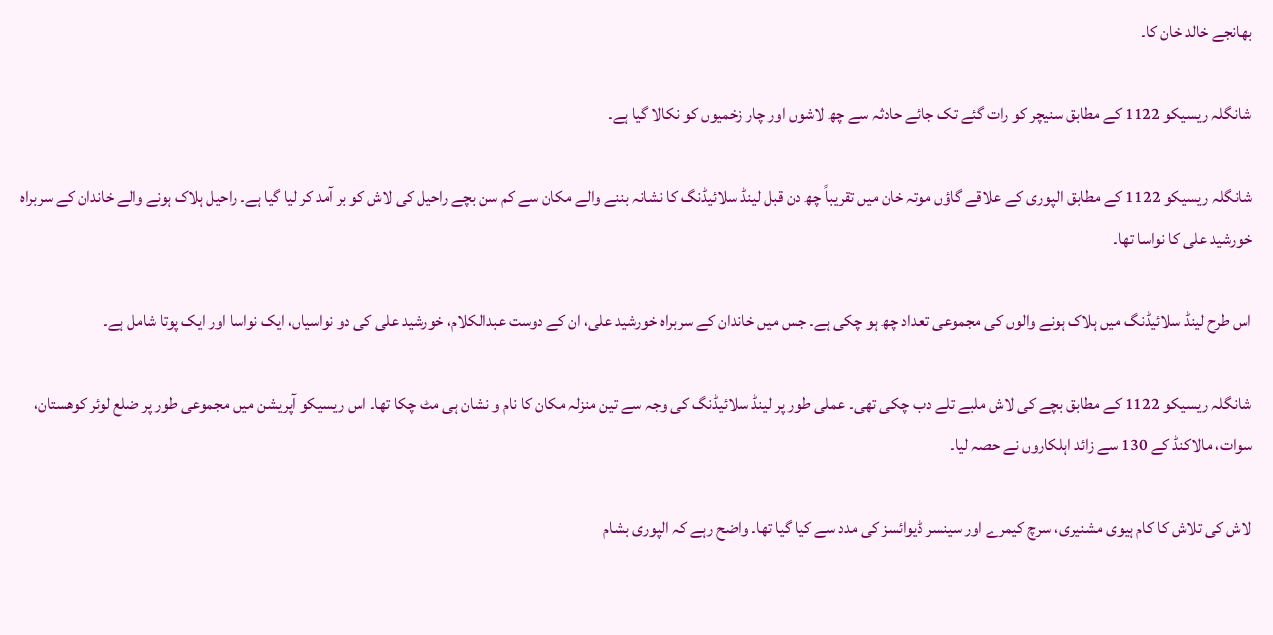بھانجے خالد خان کا۔

شانگلہ ریسیکو 1122 کے مطابق سنیچر کو رات گئے تک جائے حادثہ سے چھ لاشوں اور چار زخمیوں کو نکالا گیا ہے۔

شانگلہ ریسیکو 1122 کے مطابق الپوری کے علاقے گاؤں موتہ خان میں تقریباً چھ دن قبل لینڈ سلائیڈنگ کا نشانہ بننے والے مکان سے کم سن بچے راحیل کی لاش کو بر آمد کر لیا گیا ہے۔ راحیل ہلاک ہونے والے خاندان کے سربراہ خورشید علی کا نواسا تھا۔

اس طرح لینڈ سلائیڈنگ میں ہلاک ہونے والوں کی مجموعی تعداد چھ ہو چکی ہے۔ جس میں خاندان کے سربراہ خورشید علی، ان کے دوست عبدالکلام، خورشید علی کی دو نواسیاں، ایک نواسا اور ایک پوتا شامل ہے۔

شانگلہ ریسیکو 1122 کے مطابق بچے کی لاش ملبے تلے دب چکی تھی۔ عملی طور پر لینڈ سلائیڈنگ کی وجہ سے تین منزلہ مکان کا نام و نشان ہی مٹ چکا تھا۔ اس ریسیکو آپریشن میں مجموعی طور پر ضلع لوئر کوھستان، سوات، مالاکنڈ کے 130 سے زائد اہلکاروں نے حصہ لیا۔

لاش کی تلاش کا کام ہیوی مشنیری، سرچ کیمرے اور سینسر ڈیوائسز کی مدد سے کیا گیا تھا۔ واضح رہے کہ الپوری بشام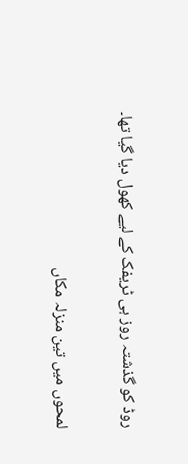روڈ کو گذشتہ روز ہی ٹریفک کے لیے کھول دیا گیا تھا۔

لمحوں میں تین منزلہ مکاں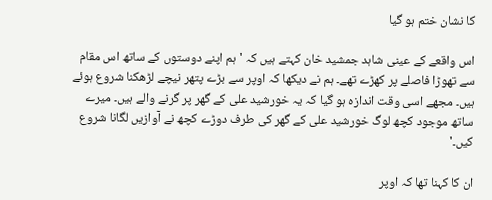کا نشان ختم ہو گیا

اس واقعے کے عینی شاہد جمشید خان کہتے ہیں کہ 'ہم اپنے دوستوں کے ساتھ اس مقام سے تھوڑا فاصلے پر کھڑے تھے۔ ہم نے دیکھا کہ اوپر سے بڑے پتھر نیچے لڑھکنا شروع ہوئے ہیں۔ مجھے اسی وقت اندازہ ہو گیا کہ یہ خورشید علی کے گھر پر گرنے والے ہیں۔ میرے ساتھ موجود کچھ لوگ خورشید علی کے گھر کی طرف دوڑے کچھ نے آوازیں لگانا شروع کیں۔'

ان کا کہنا تھا کہ اوپر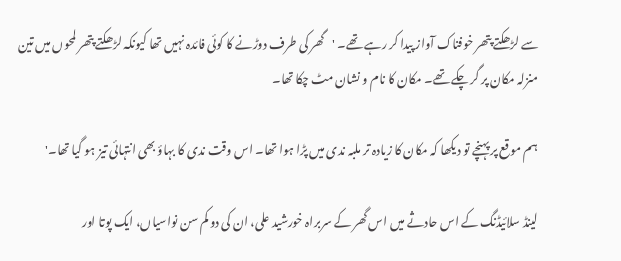سے لڑھکتے پتھر خوفناک آواز پیدا کر رہے تھے۔ 'گھر کی طرف دوڑنے کا کوئی فائدہ نہیں تھا کیونکہ لڑھکتے پتھر لمحوں میں تین منزلہ مکان پر گر چکے تھے۔ مکان کا نام و نشان مٹ چکا تھا۔

ہم موقع پر پہنچے تو دیکھا کہ مکان کا زیادہ تر ملبہ ندی میں پڑا ہوا تھا۔ اس وقت ندی کا بہاؤ بھی انتہائی تیز ہو گیا تھا۔'

لینڈ سلائیڈنگ کے اس حادثے میں اس گھر کے سربراہ خورشید علی، ان کی دو کم سن نواسیاں، ایک پوتا اور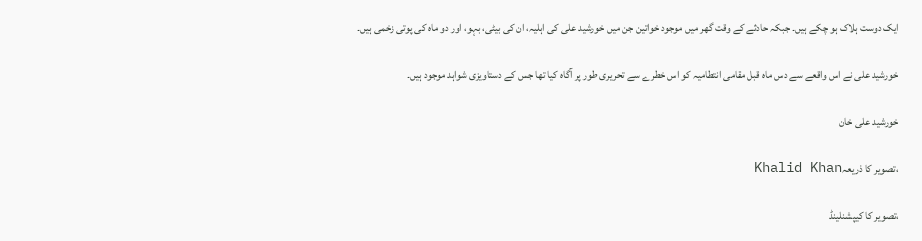ایک دوست ہلاک ہو چکے ہیں۔ جبکہ حادثے کے وقت گھر میں موجود خواتین جن میں خورشید علی کی اہلیہ، ان کی بیٹی، بہو، اور دو ماہ کی پوتی زخمی ہیں۔

خورشید علی نے اس واقعے سے دس ماہ قبل مقامی انتطامیہ کو اس خطرے سے تحریری طور پر آگاہ کیا تھا جس کے دستاویزی شواہد موجود ہیں۔

خورشید علی خان

،تصویر کا ذریعہKhalid Khan

،تصویر کا کیپشنلینڈ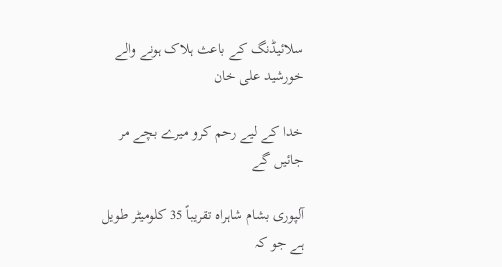سلائیڈنگ کے باعث ہلاک ہونے والے خورشید علی خان

خدا کے لیے رحم کرو میرے بچے مر جائیں گے

آلپوری بشام شاہراہ تقریباً 35 کلومیٹر طویل ہے جو کہ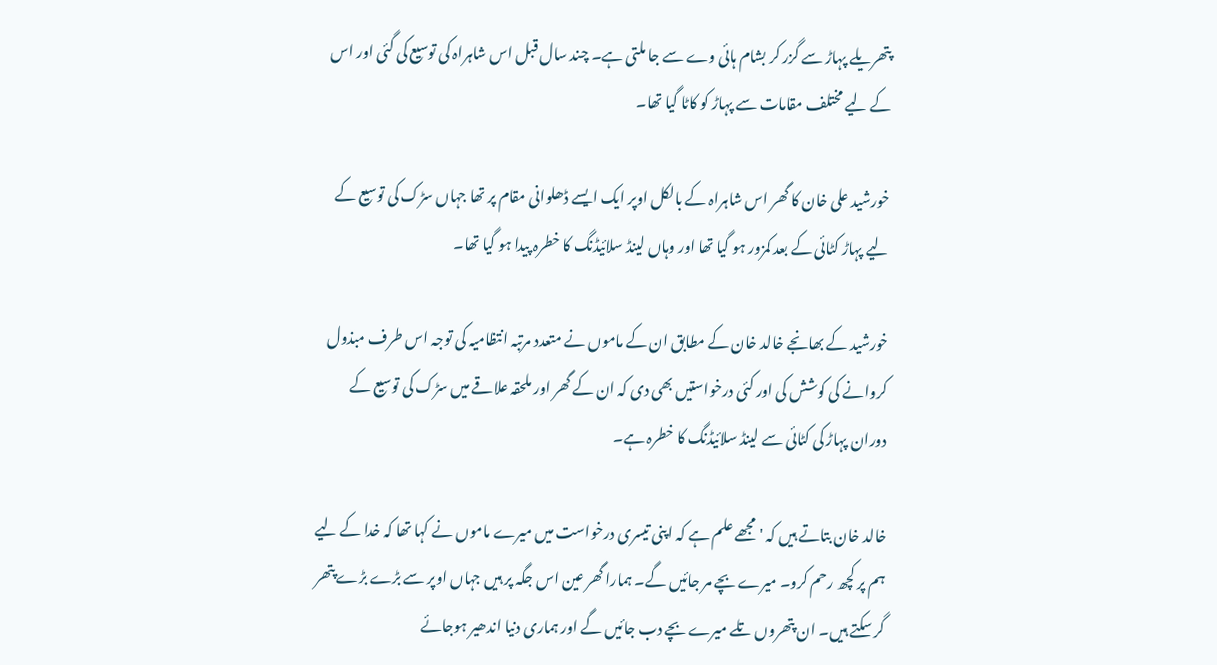پتھریلے پہاڑ سے گزر کر بشام ہائی وے سے جا ملتی ہے۔ چند سال قبل اس شاہراہ کی توسیع کی گئی اور اس کے لیے مختلف مقامات سے پہاڑ کو کاٹا گیا تھا۔

خورشید علی خان کا گھر اس شاہراہ کے بالکل اوپر ایک ایسے ڈھلوانی مقام پر تھا جہاں سڑک کی توسیع کے لیے پہاڑ کٹائی کے بعد کمزور ہو گیا تھا اور وہاں لینڈ سلائیڈنگ کا خطرہ پیدا ہو گیا تھا۔

خورشید کے بھانجے خالد خان کے مطابق ان کے ماموں نے متعدد مرتبہ انتظامیہ کی توجہ اس طرف مبذول کروانے کی کوشش کی اور کئی درخواستیں بھی دی کہ ان کے گھر اور ملحقہ علاقے میں سڑک کی توسیع کے دوران پہاڑ کی کٹائی سے لینڈ سلائیڈنگ کا خطرہ ہے۔

خالد خان بتاتے ہیں کہ 'مجھے علم ہے کہ اپنی تیسری درخواست میں میرے ماموں نے کہا تھا کہ خدا کے لیے ہم پر کچھ رحم کرو۔ میرے بچے مر جائیں گے۔ ہمارا گھر عین اس جگہ پر ہیں جہاں اوپر سے بڑے بڑے پتھر گر سکتے ہیں۔ ان پتھروں تلے میرے بچے دب جائیں گے اور ہماری دنیا اندھیر ہوجائے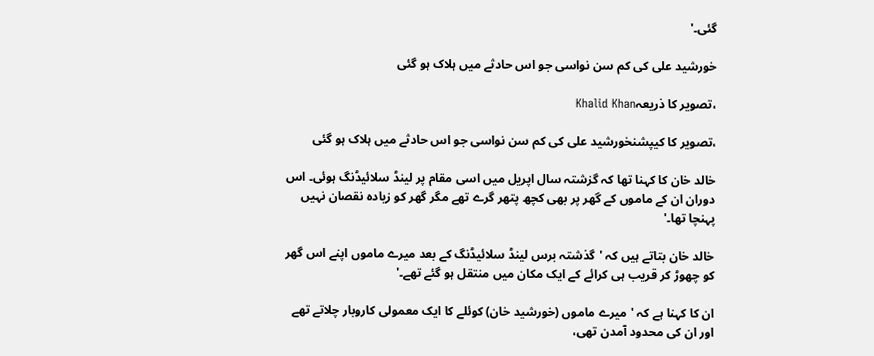گئی۔'

خورشید علی کی کم سن نواسی جو اس حادثے میں ہلاک ہو گئی

،تصویر کا ذریعہKhalid Khan

،تصویر کا کیپشنخورشید علی کی کم سن نواسی جو اس حادثے میں ہلاک ہو گئی

خالد خان کا کہنا تھا کہ گزشتہ سال اپریل میں اسی مقام پر لینڈ سلائیڈنگ ہوئی۔ اس دوران ان کے ماموں کے گھر پر بھی کچھ پتھر گرے تھے مگر گھر کو زیادہ نقصان نہیں پہنچا تھا۔'

خالد خان بتاتے ہیں کہ 'گذشتہ برس لینڈ سلائیڈنگ کے بعد میرے ماموں اپنے اس گھر کو چھوڑ کر قریب ہی کرائے کے ایک مکان میں منتقل ہو گئے تھے۔'

ان کا کہنا ہے کہ 'میرے ماموں (خورشید خان) کوئلے کا ایک معمولی کاروبار چلاتے تھے اور ان کی محدود آمدن تھی،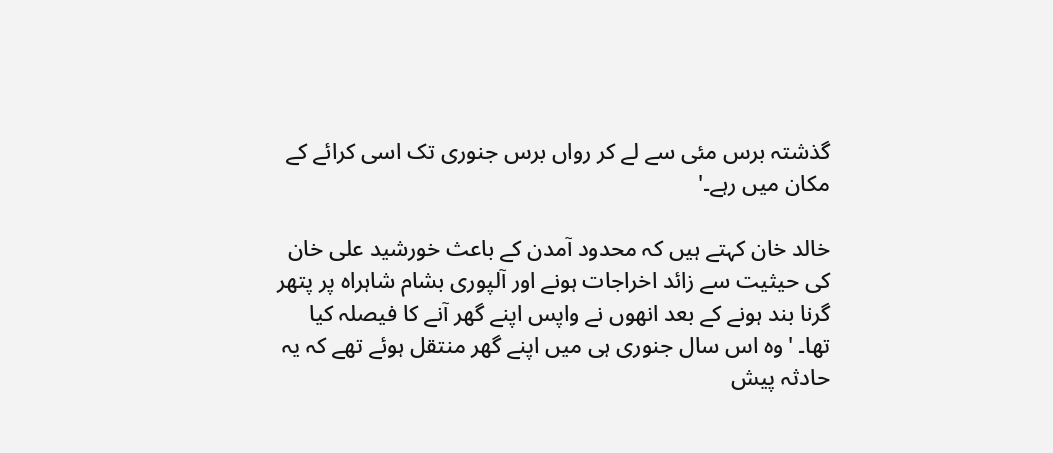گذشتہ برس مئی سے لے کر رواں برس جنوری تک اسی کرائے کے مکان میں رہے۔'

خالد خان کہتے ہیں کہ محدود آمدن کے باعث خورشید علی خان کی حیثیت سے زائد اخراجات ہونے اور آلپوری بشام شاہراہ پر پتھر گرنا بند ہونے کے بعد انھوں نے واپس اپنے گھر آنے کا فیصلہ کیا تھا۔ 'وہ اس سال جنوری ہی میں اپنے گھر منتقل ہوئے تھے کہ یہ حادثہ پیش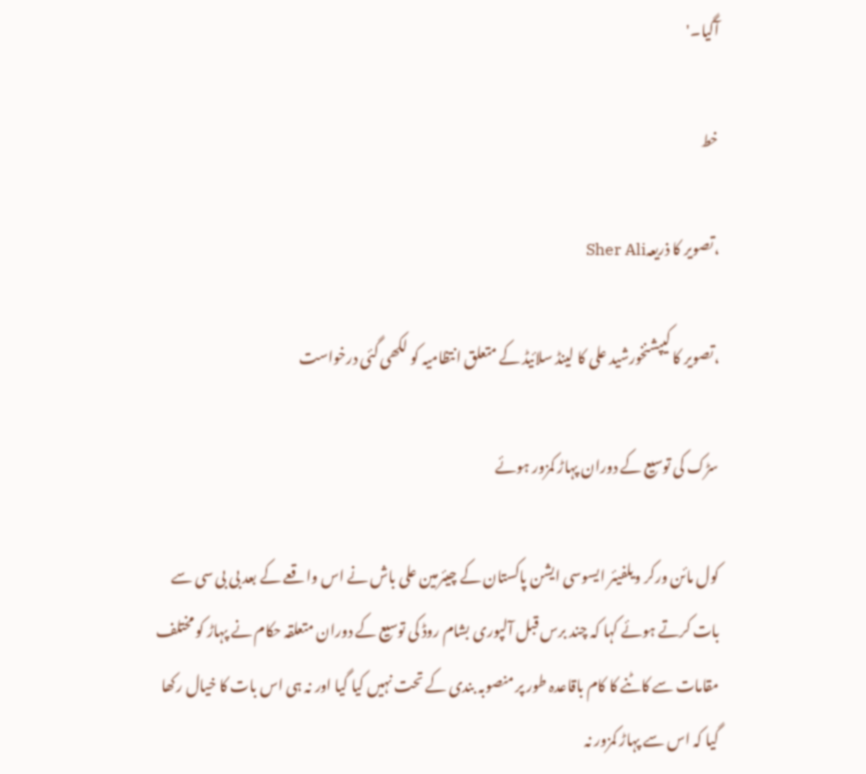آگیا۔'

خط

،تصویر کا ذریعہSher Ali

،تصویر کا کیپشنخورشید علی کا لینڈ سلائیڈ کے متعلق انتظامیہ کو لکھی گئی درخواست

سڑک کی توسیع کے دوران پہاڑ کمزور ہوئے

کول مائن ورکر ویلفیئر ایسوسی ایشن پاکستان کے چیئرمین علی باش نے اس واقعے کے بعد بی بی سی سے بات کرتے ہوئے کہا کہ چند برس قبل آلپوری بشام روڈ کی توسیع کے دوران متعلقہ حکام نے پہاڑ کو مختلف مقامات سے کاٹنے کا کام باقاعدہ طور پر منصوبہ بندی کے تحت نہیں کیا گیا اور نہ ہی اس بات کا خیال رکھا گیا کہ اس سے پہاڑ کمزور نہ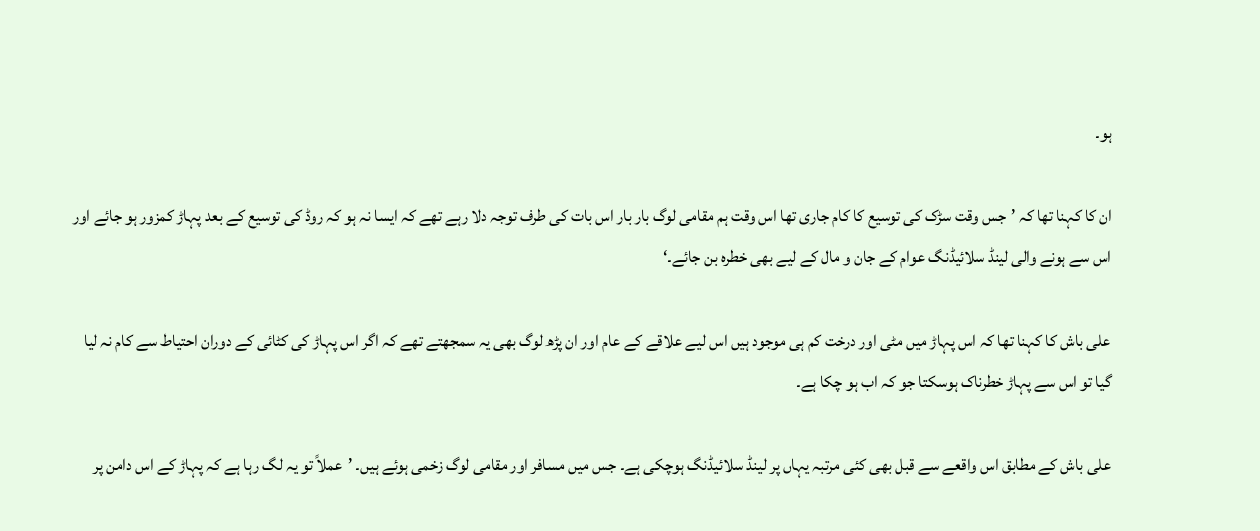ہو۔

ان کا کہنا تھا کہ ’جس وقت سڑک کی توسیع کا کام جاری تھا اس وقت ہم مقامی لوگ بار بار اس بات کی طرف توجہ دلا رہے تھے کہ ایسا نہ ہو کہ روڈ کی توسیع کے بعد پہاڑ کمزور ہو جائے اور اس سے ہونے والی لینڈ سلائیڈنگ عوام کے جان و مال کے لیے بھی خطرہ بن جائے۔‘

علی باش کا کہنا تھا کہ اس پہاڑ میں مٹی اور درخت کم ہی موجود ہیں اس لیے علاقے کے عام اور ان پڑھ لوگ بھی یہ سمجھتے تھے کہ اگر اس پہاڑ کی کٹائی کے دوران احتیاط سے کام نہ لیا گیا تو اس سے پہاڑ خطرناک ہوسکتا جو کہ اب ہو چکا ہے۔

علی باش کے مطابق اس واقعے سے قبل بھی کئی مرتبہ یہاں پر لینڈ سلائیڈنگ ہوچکی ہے۔ جس میں مسافر اور مقامی لوگ زخمی ہوئے ہیں۔ ’عملاً تو یہ لگ رہا ہے کہ پہاڑ کے اس دامن پر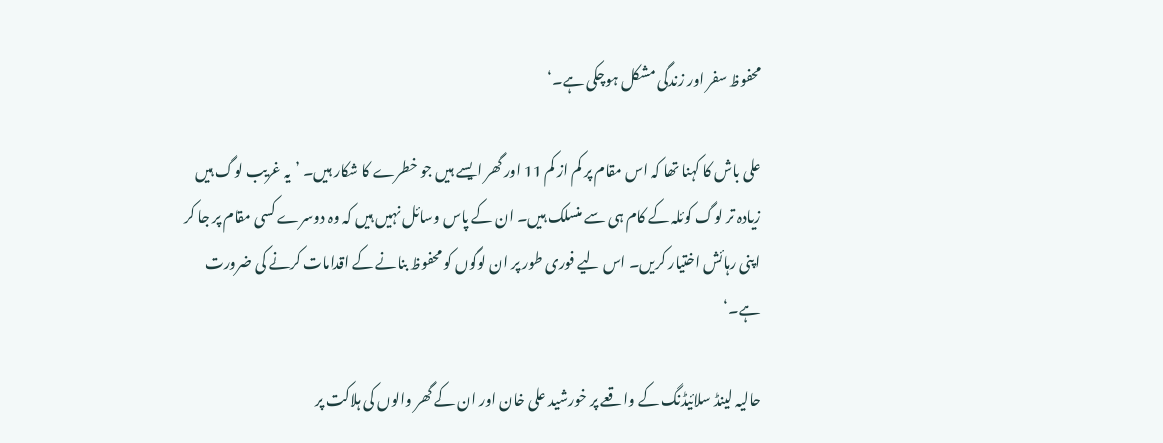محفوظ سفر اور زندگی مشکل ہوچکی ہے۔‘

علی باش کا کہنا تھا کہ اس مقام پر کم از کم 11 اور گھر ایسے ہیں جو خطرے کا شکار ہیں۔ ’یہ غریب لوگ ہیں زیادہ تر لوگ کوئلہ کے کام ہی سے منسلک ہیں۔ ان کے پاس وسائل نہیں ہیں کہ وہ دوسرے کسی مقام پر جا کر اپنی رہائش اختیار کریں۔ اس لیے فوری طور پر ان لوگوں کو محفوظ بنانے کے اقدامات کرنے کی ضرورت ہے۔‘

حالیہ لینڈ سلائیڈنگ کے واقعے پر خورشید علی خان اور ان کے گھر والوں کی ہلاکت پر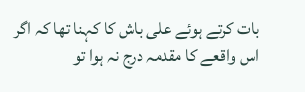بات کرتے ہوئے علی باش کا کہنا تھا کہ اگر اس واقعے کا مقدمہ درج نہ ہوا تو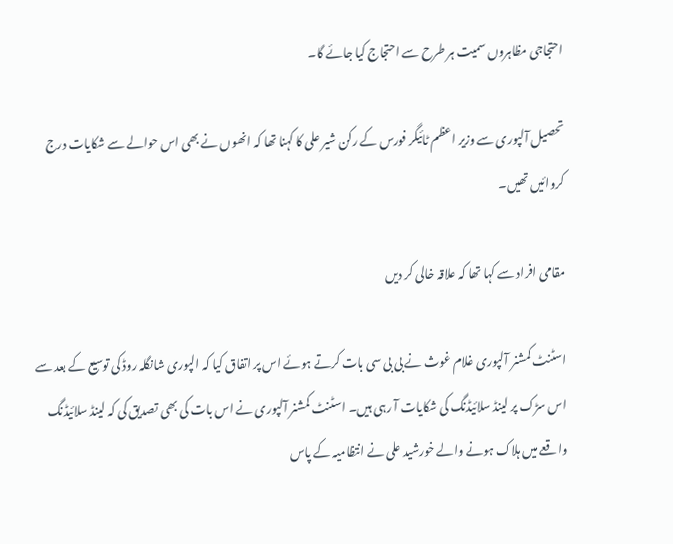احتجاجی مظاہروں سمیت ہر طرح سے احتجاج کیا جائے گا۔

تحصیل آلپوری سے وزیر اعظم ٹائیگر فورس کے رکن شیر علی کا کہنا تھا کہ انھوں نے بھی اس حوالے سے شکایات درج کروائیں تھیں۔

مقامی افراد سے کہا تھا کہ علاقہ خالی کر دیں

اسٹنٹ کمشنر آلپوری غلام غوث نے بی بی سی بات کرتے ہوئے اس پر اتفاق کیا کہ الپوری شانگلہ روڈ کی توسیع کے بعد سے اس سڑک پر لینڈ سلائیڈنگ کی شکایات آ رہی ہیں۔ اسٹنٹ کمشنر آلپوری نے اس بات کی بھی تصدیق کی کہ لینڈ سلائیڈنگ واقعے میں ہلاک ہونے والے خورشید علی نے انتظامیہ کے پاس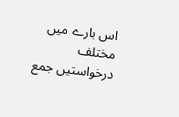اس بارے میں مختلف درخواستیں جمع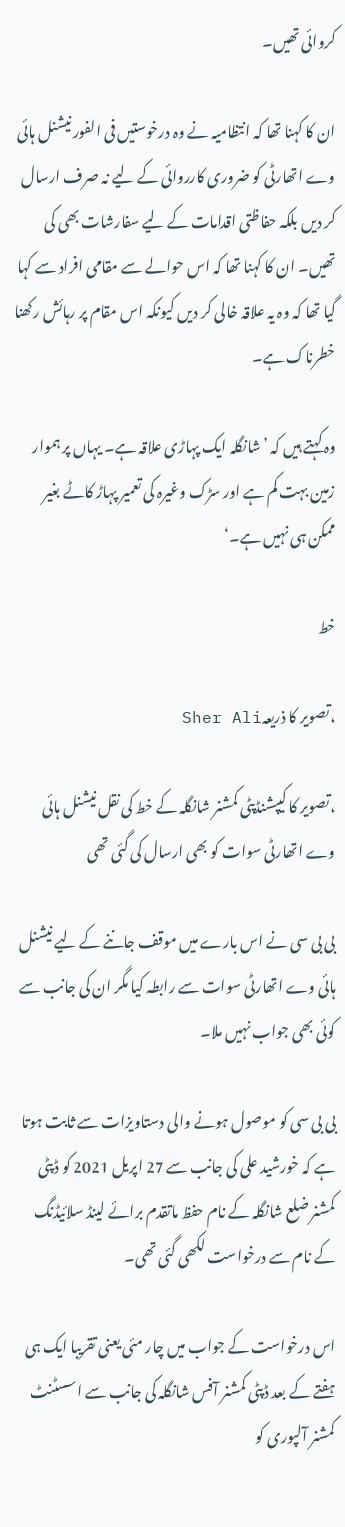کروائی تھیں۔

ان کا کہنا تھا کہ انتظامیہ نے وہ درخوستیں فی الفور نیشنل ہائی وے اتھارٹی کو ضروری کارروائی کے لیے نہ صرف ارسال کر دیں بلکہ حفاظتی اقدامات کے لیے سفارشات بھی کی تھیں۔ ان کا کہنا تھا کہ اس حوالے سے مقامی افراد سے کہا گیا تھا کہ وہ یہ علاقہ خالی کر دیں کیونکہ اس مقام پر رہائش رکھنا خطرناک ہے۔

وہ کہتے ہیں کہ ’شانگلہ ایک پہاڑی علاقہ ہے۔ یہاں پر ہموار زمین بہت کم ہے اور سڑک وغیرہ کی تعمیر پہاڑ کاٹے بغیر ممکن ہی نہیں ہے۔‘

خط

،تصویر کا ذریعہSher Ali

،تصویر کا کیپشنڈپٹی کمشنر شانگلہ کے خط کی نقل نیشنل ہائی وے اتھارٹی سوات کو بھی ارسال کی گئی تھی

بی بی سی نے اس بارے میں موقف جاننے کے لیے نیشنل ہائی وے اتھارٹی سوات سے رابطہ کیا مگر ان کی جانب سے کوئی بھی جواب نہیں ملا۔

بی بی سی کو موصول ہونے والی دستاویزات سے ثابت ہوتا ہے کہ خورشید علی کی جانب سے 27 اپریل 2021 کو ڈپٹی کمشنر ضلع شانگلہ کے نام حفظ ماتقدم برائے لینڈ سلائیڈنگ کے نام سے درخواست لکھی گئی تھی۔

اس درخواست کے جواب میں چار مئی یعنی تقریبا ایک ہی ہفتے کے بعد ڈپٹی کمشنر آفس شانگلہ کی جانب سے اسسٹنٹ کمشنر آلپوری کو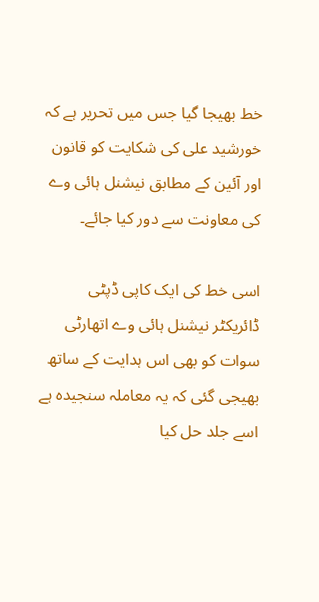خط بھیجا گیا جس میں تحریر ہے کہ خورشید علی کی شکایت کو قانون اور آئین کے مطابق نیشنل ہائی وے کی معاونت سے دور کیا جائے۔

اسی خط کی ایک کاپی ڈپٹی ڈائریکٹر نیشنل ہائی وے اتھارٹی سوات کو بھی اس ہدایت کے ساتھ بھیجی گئی کہ یہ معاملہ سنجیدہ ہے اسے جلد حل کیا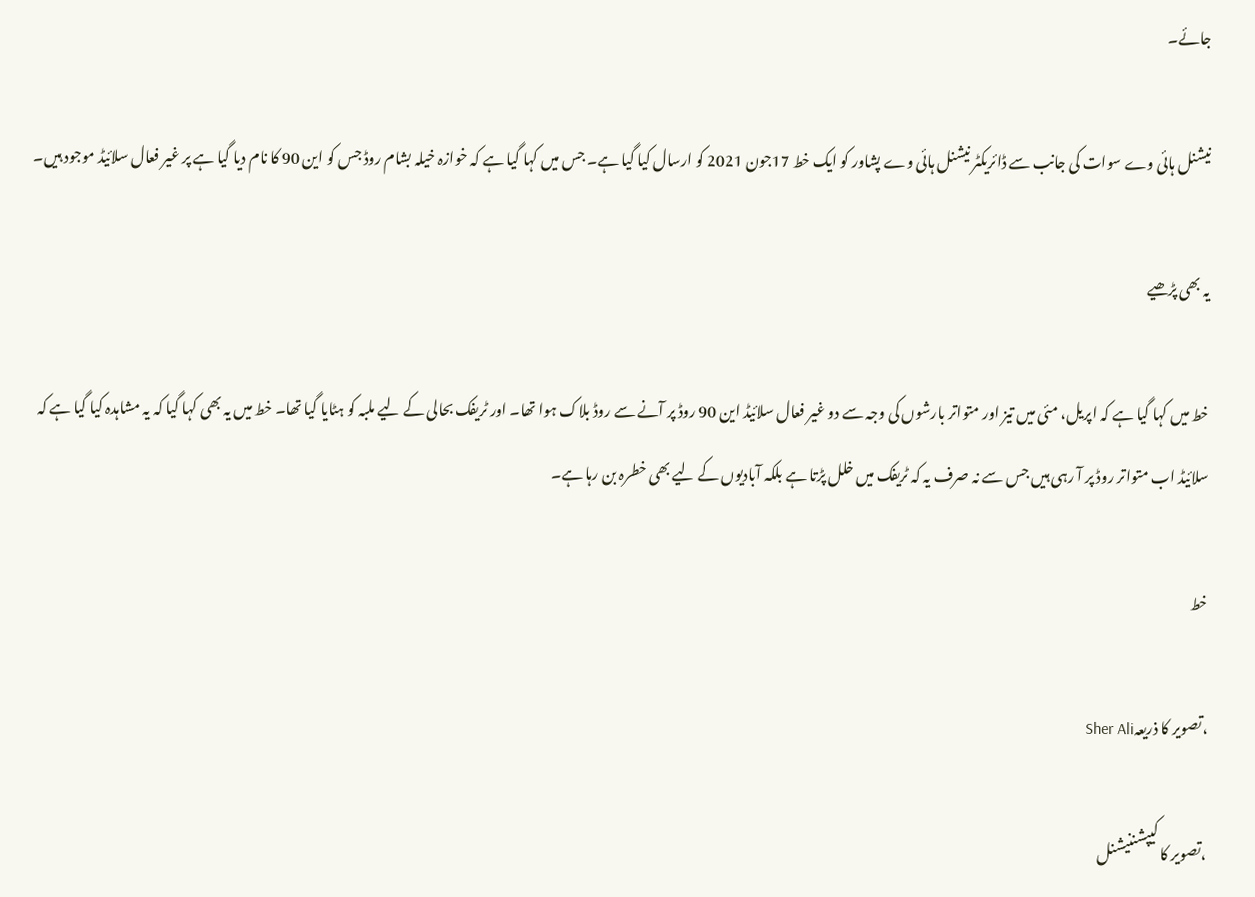جائے۔

نیشنل ہائی وے سوات کی جانب سے ڈائریکٹر نیشنل ہائی وے پشاور کو ایک خط 17جون 2021 کو ارسال کیا گیا ہے۔ جس میں کہا گیا ہے کہ خوازہ خیلہ بشام روڈ جس کو این 90 کا نام دیا گیا ہے پر غیر فعال سلائیڈ موجود ہیں۔

یہ بھی پڑھیے

خط میں کہا گیا ہے کہ اپریل، مئی میں تیز اور متواتر بارشوں کی وجہ سے دو غیر فعال سلائیڈ این 90 روڈ پر آنے سے روڈ بلاک ہوا تھا۔ اور ٹریفک بحالی کے لیے ملبہ کو ہٹایا گیا تھا۔ خط میں یہ بھی کہا گیا کہ یہ مشاہدہ کیا گیا ہے کہ سلائیڈ اب متواتر روڈ پر آ رہی ہیں جس سے نہ صرف یہ کہ ٹریفک میں خلل پڑتا ہے بلکہ آبادیوں کے لیے بھی خطرہ بن رہا ہے۔

خط

،تصویر کا ذریعہSher Ali

،تصویر کا کیپشننیشنل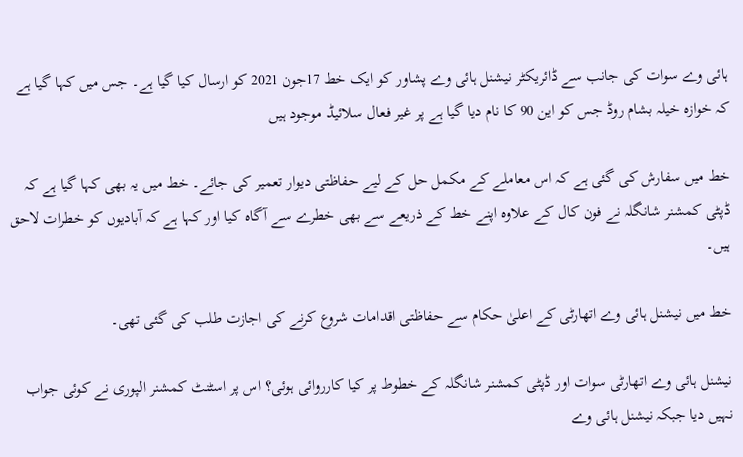ہائی وے سوات کی جانب سے ڈائریکٹر نیشنل ہائی وے پشاور کو ایک خط 17جون 2021 کو ارسال کیا گیا ہے۔ جس میں کہا گیا ہے کہ خوازہ خیلہ بشام روڈ جس کو این 90 کا نام دیا گیا ہے پر غیر فعال سلائیڈ موجود ہیں

خط میں سفارش کی گئی ہے کہ اس معاملے کے مکمل حل کے لیے حفاظتی دیوار تعمیر کی جائے۔ خط میں یہ بھی کہا گیا ہے کہ ڈپٹی کمشنر شانگلہ نے فون کال کے علاوہ اپنے خط کے ذریعے سے بھی خطرے سے آگاہ کیا اور کہا ہے کہ آبادیوں کو خطرات لاحق ہیں۔

خط میں نیشنل ہائی وے اتھارٹی کے اعلیٰ حکام سے حفاظتی اقدامات شروع کرنے کی اجازت طلب کی گئی تھی۔

نیشنل ہائی وے اتھارٹی سوات اور ڈپٹی کمشنر شانگلہ کے خطوط پر کیا کارروائی ہوئی؟ اس پر اسٹنٹ کمشنر الپوری نے کوئی جواب نہیں دیا جبکہ نیشنل ہائی وے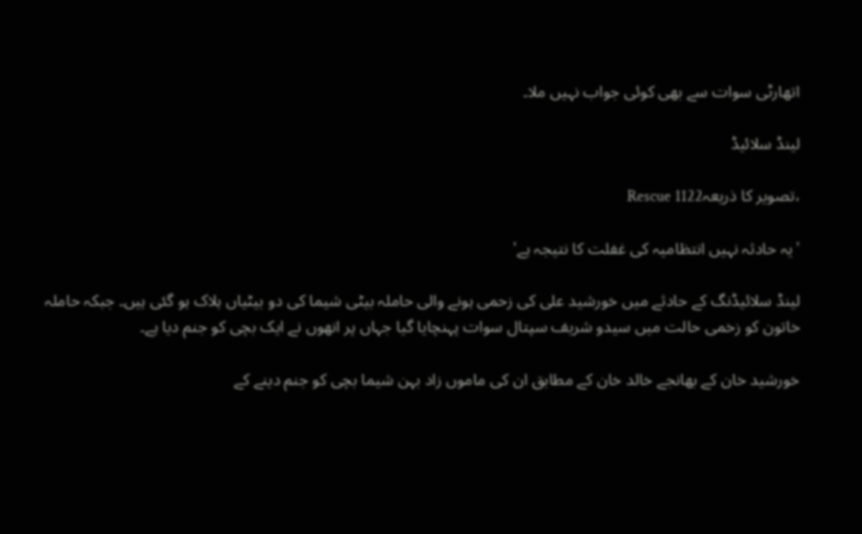اتھارٹی سوات سے بھی کوئی جواب نہیں ملا۔

لینڈ سلائیڈ

،تصویر کا ذریعہRescue 1122

'یہ حادثہ نہیں انتظامیہ کی غفلت کا نتیجہ ہے'

لینڈ سلائیڈنگ کے حادثے میں خورشید علی کی زحمی ہونے والی حاملہ بیٹی شیما کی دو بیٹیاں ہلاک ہو گئی ہیں۔ جبکہ حاملہ خاتون کو زخمی حالت میں سیدو شریف سپتال سوات پہنچایا گیا جہاں پر انھوں نے ایک بچی کو جنم دیا ہے۔

خورشید خان کے بھانجے خالد خان کے مطابق ان کی ماموں زاد بہن شیما بچی کو جنم دینے کے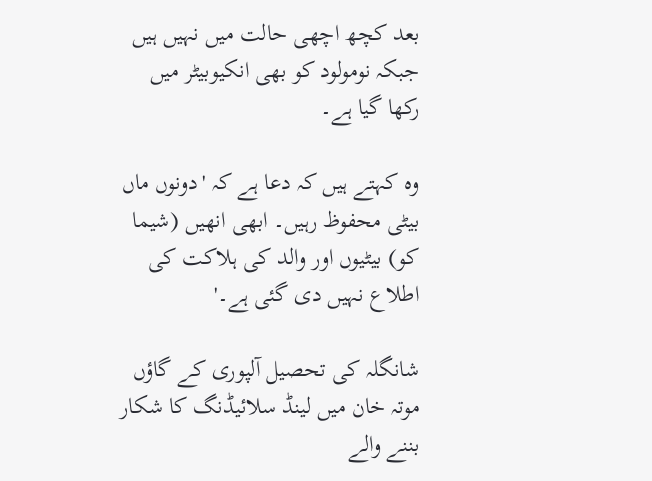بعد کچھ اچھی حالت میں نہیں ہیں جبکہ نومولود کو بھی انکیوبیٹر میں رکھا گیا ہے۔

وہ کہتے ہیں کہ دعا ہے کہ 'دونوں ماں بیٹی محفوظ رہیں۔ ابھی انھیں (شیما کو) بیٹیوں اور والد کی ہلاکت کی اطلاع نہیں دی گئی ہے۔'

شانگلہ کی تحصیل آلپوری کے گاؤں موتہ خان میں لینڈ سلائیڈنگ کا شکار بننے والے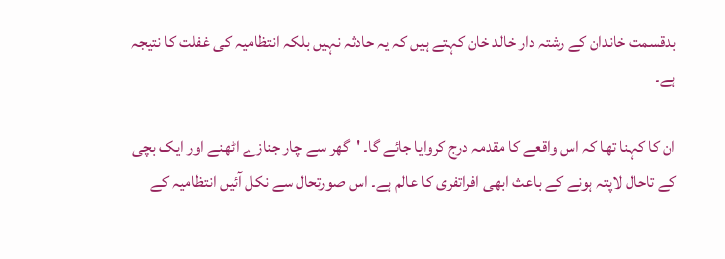بدقسمت خاندان کے رشتہ دار خالد خان کہتے ہیں کہ یہ حادثہ نہیں بلکہ انتظامیہ کی غفلت کا نتیجہ ہے۔

ان کا کہنا تھا کہ اس واقعے کا مقدمہ درج کروایا جائے گا۔ 'گھر سے چار جنازے اٹھنے اور ایک بچی کے تاحال لاپتہ ہونے کے باعث ابھی افراتفری کا عالم ہے۔ اس صورتحال سے نکل آئیں انتظامیہ کے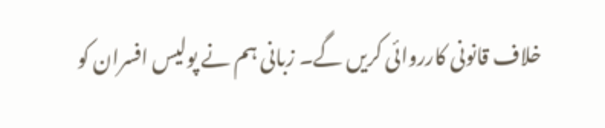خلاف قانونی کارروائی کریں گے۔ زبانی ہم نے پولیس افسران کو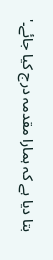بتا دیا ہے کہ ہمارا مقدمہ درج کیا جائے۔'